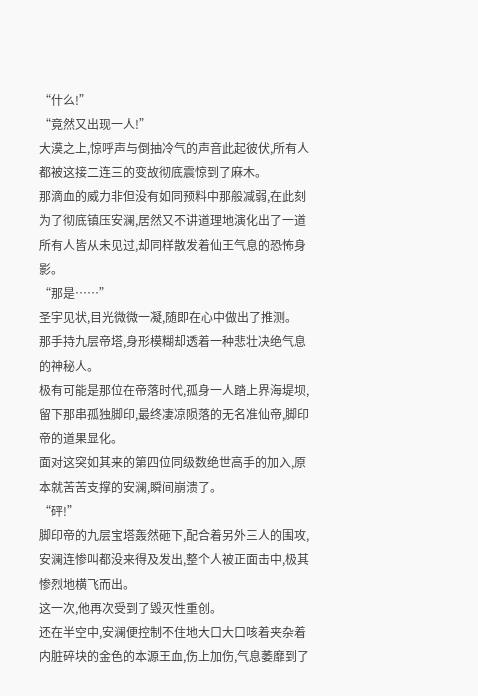“什么!”
“竟然又出现一人!”
大漠之上,惊呼声与倒抽冷气的声音此起彼伏,所有人都被这接二连三的变故彻底震惊到了麻木。
那滴血的威力非但没有如同预料中那般减弱,在此刻为了彻底镇压安澜,居然又不讲道理地演化出了一道所有人皆从未见过,却同样散发着仙王气息的恐怖身影。
“那是……”
圣宇见状,目光微微一凝,随即在心中做出了推测。
那手持九层帝塔,身形模糊却透着一种悲壮决绝气息的神秘人。
极有可能是那位在帝落时代,孤身一人踏上界海堤坝,留下那串孤独脚印,最终凄凉陨落的无名准仙帝,脚印帝的道果显化。
面对这突如其来的第四位同级数绝世高手的加入,原本就苦苦支撑的安澜,瞬间崩溃了。
“砰!”
脚印帝的九层宝塔轰然砸下,配合着另外三人的围攻,安澜连惨叫都没来得及发出,整个人被正面击中,极其惨烈地横飞而出。
这一次,他再次受到了毁灭性重创。
还在半空中,安澜便控制不住地大口大口咳着夹杂着内脏碎块的金色的本源王血,伤上加伤,气息萎靡到了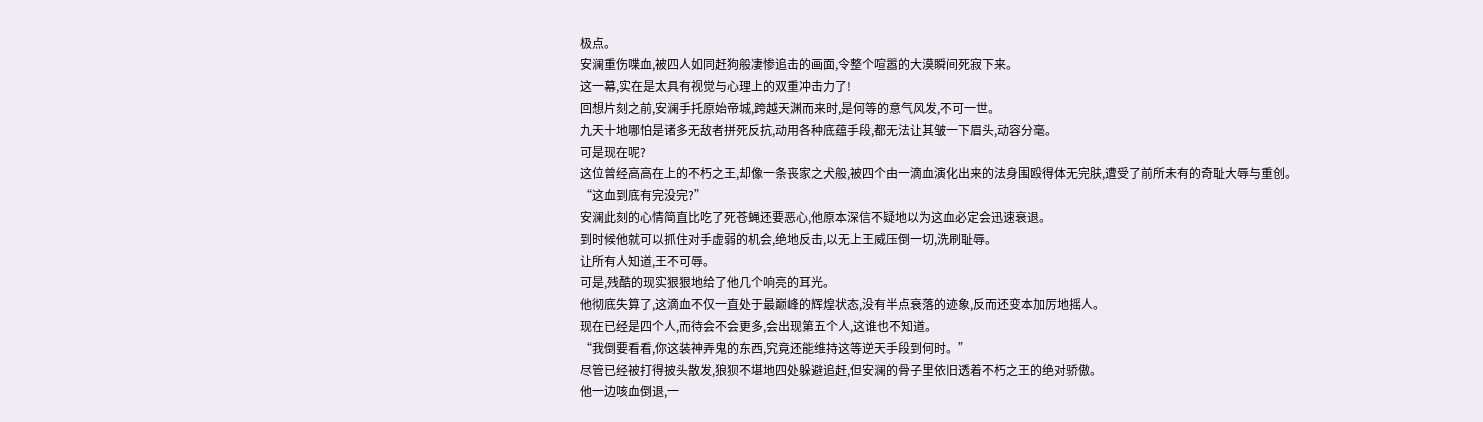极点。
安澜重伤喋血,被四人如同赶狗般凄惨追击的画面,令整个喧嚣的大漠瞬间死寂下来。
这一幕,实在是太具有视觉与心理上的双重冲击力了!
回想片刻之前,安澜手托原始帝城,跨越天渊而来时,是何等的意气风发,不可一世。
九天十地哪怕是诸多无敌者拼死反抗,动用各种底蕴手段,都无法让其皱一下眉头,动容分毫。
可是现在呢?
这位曾经高高在上的不朽之王,却像一条丧家之犬般,被四个由一滴血演化出来的法身围殴得体无完肤,遭受了前所未有的奇耻大辱与重创。
“这血到底有完没完?”
安澜此刻的心情简直比吃了死苍蝇还要恶心,他原本深信不疑地以为这血必定会迅速衰退。
到时候他就可以抓住对手虚弱的机会,绝地反击,以无上王威压倒一切,洗刷耻辱。
让所有人知道,王不可辱。
可是,残酷的现实狠狠地给了他几个响亮的耳光。
他彻底失算了,这滴血不仅一直处于最巅峰的辉煌状态,没有半点衰落的迹象,反而还变本加厉地摇人。
现在已经是四个人,而待会不会更多,会出现第五个人,这谁也不知道。
“我倒要看看,你这装神弄鬼的东西,究竟还能维持这等逆天手段到何时。”
尽管已经被打得披头散发,狼狈不堪地四处躲避追赶,但安澜的骨子里依旧透着不朽之王的绝对骄傲。
他一边咳血倒退,一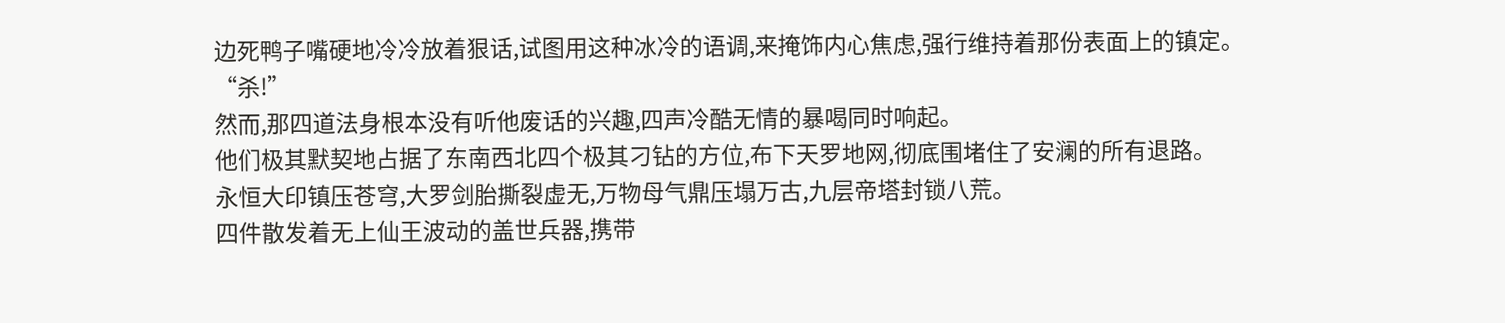边死鸭子嘴硬地冷冷放着狠话,试图用这种冰冷的语调,来掩饰内心焦虑,强行维持着那份表面上的镇定。
“杀!”
然而,那四道法身根本没有听他废话的兴趣,四声冷酷无情的暴喝同时响起。
他们极其默契地占据了东南西北四个极其刁钻的方位,布下天罗地网,彻底围堵住了安澜的所有退路。
永恒大印镇压苍穹,大罗剑胎撕裂虚无,万物母气鼎压塌万古,九层帝塔封锁八荒。
四件散发着无上仙王波动的盖世兵器,携带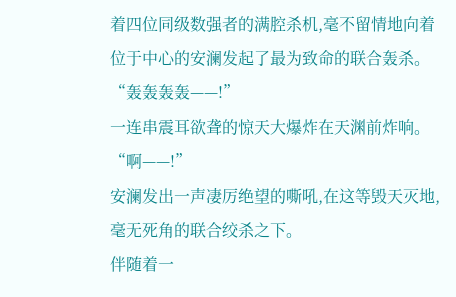着四位同级数强者的满腔杀机,毫不留情地向着位于中心的安澜发起了最为致命的联合轰杀。
“轰轰轰轰——!”
一连串震耳欲聋的惊天大爆炸在天渊前炸响。
“啊——!”
安澜发出一声凄厉绝望的嘶吼,在这等毁天灭地,毫无死角的联合绞杀之下。
伴随着一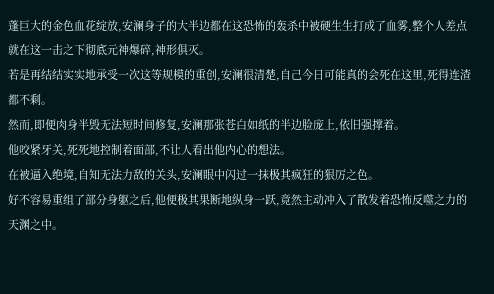蓬巨大的金色血花绽放,安澜身子的大半边都在这恐怖的轰杀中被硬生生打成了血雾,整个人差点就在这一击之下彻底元神爆碎,神形俱灭。
若是再结结实实地承受一次这等规模的重创,安澜很清楚,自己今日可能真的会死在这里,死得连渣都不剩。
然而,即便肉身半毁无法短时间修复,安澜那张苍白如纸的半边脸庞上,依旧强撑着。
他咬紧牙关,死死地控制着面部,不让人看出他内心的想法。
在被逼入绝境,自知无法力敌的关头,安澜眼中闪过一抹极其疯狂的狠厉之色。
好不容易重组了部分身躯之后,他便极其果断地纵身一跃,竟然主动冲入了散发着恐怖反噬之力的天渊之中。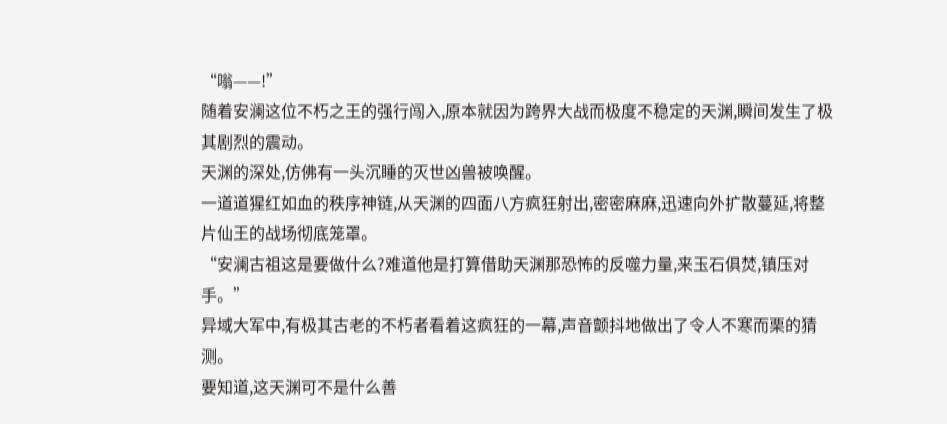“嗡——!”
随着安澜这位不朽之王的强行闯入,原本就因为跨界大战而极度不稳定的天渊,瞬间发生了极其剧烈的震动。
天渊的深处,仿佛有一头沉睡的灭世凶兽被唤醒。
一道道猩红如血的秩序神链,从天渊的四面八方疯狂射出,密密麻麻,迅速向外扩散蔓延,将整片仙王的战场彻底笼罩。
“安澜古祖这是要做什么?难道他是打算借助天渊那恐怖的反噬力量,来玉石俱焚,镇压对手。”
异域大军中,有极其古老的不朽者看着这疯狂的一幕,声音颤抖地做出了令人不寒而栗的猜测。
要知道,这天渊可不是什么善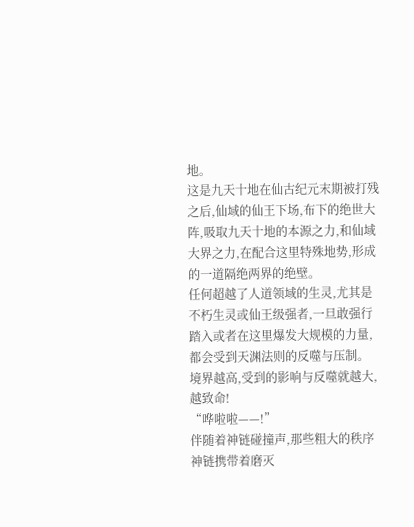地。
这是九天十地在仙古纪元末期被打残之后,仙域的仙王下场,布下的绝世大阵,吸取九天十地的本源之力,和仙域大界之力,在配合这里特殊地势,形成的一道隔绝两界的绝壁。
任何超越了人道领域的生灵,尤其是不朽生灵或仙王级强者,一旦敢强行踏入或者在这里爆发大规模的力量,都会受到天渊法则的反噬与压制。
境界越高,受到的影响与反噬就越大,越致命!
“哗啦啦——!”
伴随着神链碰撞声,那些粗大的秩序神链携带着磨灭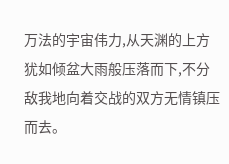万法的宇宙伟力,从天渊的上方犹如倾盆大雨般压落而下,不分敌我地向着交战的双方无情镇压而去。